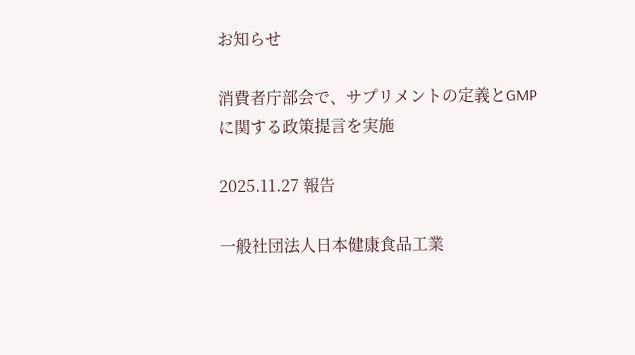お知らせ

消費者庁部会で、サプリメントの定義とGMPに関する政策提言を実施

2025.11.27 報告

一般社団法人日本健康食品工業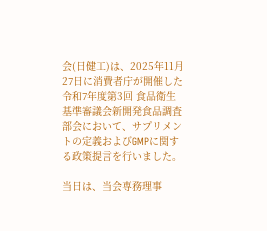会(日健工)は、2025年11月27日に消費者庁が開催した令和7年度第3回 食品衛生基準審議会新開発食品調査部会において、サプリメントの定義およびGMPに関する政策提言を行いました。

当日は、当会専務理事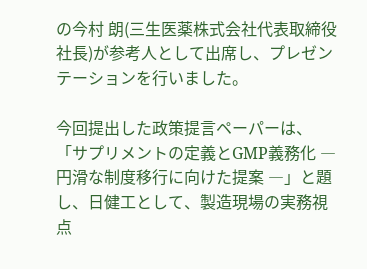の今村 朗(三生医薬株式会社代表取締役社長)が参考人として出席し、プレゼンテーションを行いました。

今回提出した政策提言ペーパーは、「サプリメントの定義とGMP義務化 ― 円滑な制度移行に向けた提案 ―」と題し、日健工として、製造現場の実務視点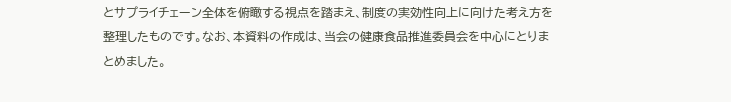とサプライチェーン全体を俯瞰する視点を踏まえ、制度の実効性向上に向けた考え方を整理したものです。なお、本資料の作成は、当会の健康食品推進委員会を中心にとりまとめました。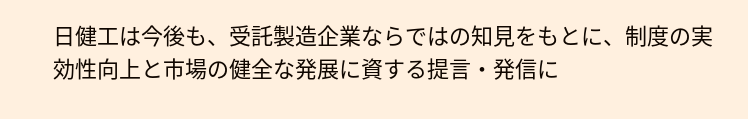日健工は今後も、受託製造企業ならではの知見をもとに、制度の実効性向上と市場の健全な発展に資する提言・発信に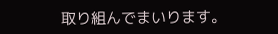取り組んでまいります。